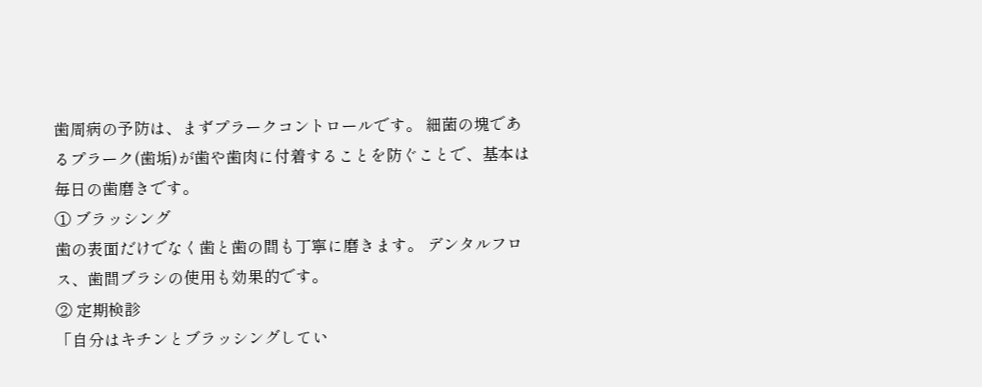歯周病の予防は、まずプラークコントロールです。 細菌の塊であるプラーク(歯垢)が歯や歯肉に付着することを防ぐことで、基本は毎日の歯磨きです。
① ブラッシング
歯の表面だけでなく歯と歯の間も丁寧に磨きます。 デンタルフロス、歯間ブラシの使用も効果的です。
② 定期検診
「自分はキチンとブラッシングしてい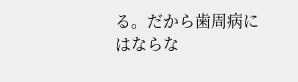る。だから歯周病にはならな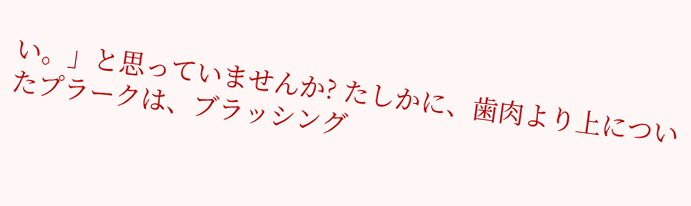い。」と思っていませんか? たしかに、歯肉より上についたプラークは、ブラッシング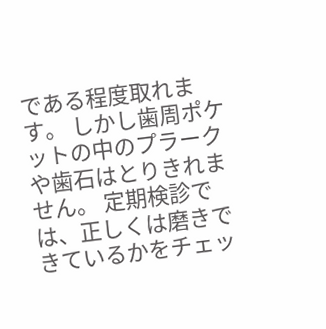である程度取れます。 しかし歯周ポケットの中のプラークや歯石はとりきれません。 定期検診では、正しくは磨きできているかをチェッ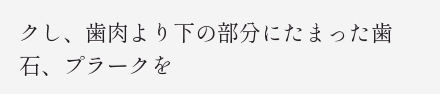クし、歯肉より下の部分にたまった歯石、プラークを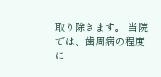取り除きます。 当院では、歯周病の程度に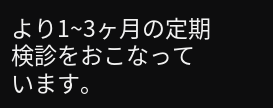より1~3ヶ月の定期検診をおこなっています。